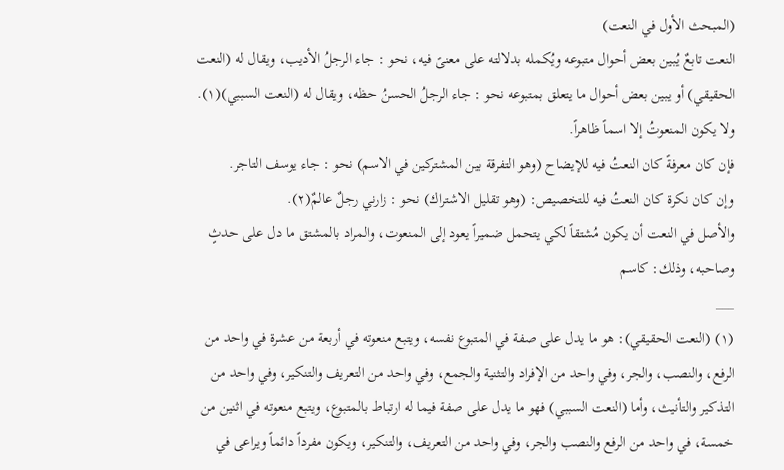(المبحث الأول في النعت)
النعت تابعٌ يُبين بعض أحوال متبوعه ويُكمله بدلالته على معنىً فيه، نحو : جاء الرجلُ الأديب، ويقال له (النعت الحقيقي) أو يبين بعض أحوال ما يتعلق بمتبوعه نحو : جاء الرجلُ الحسنُ حظه، ويقال له (النعت السببي)(١).
ولا يكون المنعوتُ إلا اسماً ظاهراً.
فإن كان معرفةً كان النعتُ فيه للإيضاح (وهو التفرقة بين المشتركين في الاسم) نحو : جاء يوسف التاجر.
وإن كان نكرة كان النعتُ فيه للتخصيص: (وهو تقليل الاشتراك) نحو : زارني رجلٌ عالمٌ(٢).
والأصل في النعت أن يكون مُشتقاً لكي يتحمل ضميراً يعود إلى المنعوت، والمراد بالمشتق ما دل على حدثٍ وصاحبه، وذلك: كاسم
___
(١) (النعت الحقيقي): هو ما يدل على صفة في المتبوع نفسه، ويتبع منعوته في أربعة من عشرة في واحد من الرفع، والنصب، والجر، وفي واحد من الإفراد والتثنية والجمع، وفي واحد من التعريف والتنكير، وفي واحد من التذكير والتأنيث، وأما (النعت السببي) فهو ما يدل على صفة فيما له ارتباط بالمتبوع، ويتبع منعوته في اثنين من خمسة، في واحد من الرفع والنصب والجر، وفي واحد من التعريف، والتنكير، ويكون مفرداً دائماً ويراعى في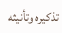تذكيره وتأنيثه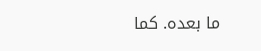ما بعده. كما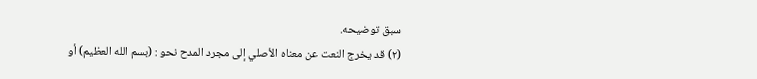سبق توضيحه.
(٢) قد يخرج النعت عن معناه الأصلي إلى مجرد المدح نحو : (بسم الله العظيم) أو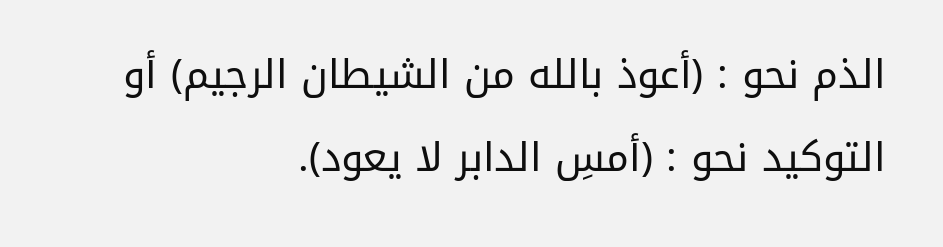الذم نحو : (أعوذ بالله من الشيطان الرجيم) أو التوكيد نحو : (أمسِ الدابر لا يعود).